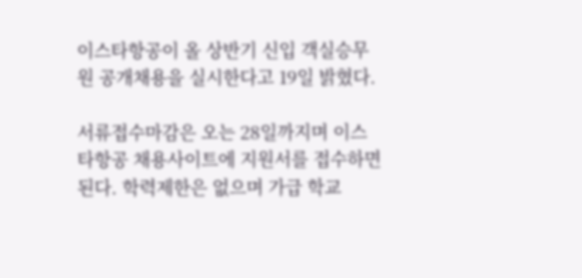이스타항공이 올 상반기 신입 객실승무원 공개채용을 실시한다고 19일 밝혔다.

서류접수마감은 오는 28일까지며 이스타항공 채용사이트에 지원서를 접수하면 된다. 학력제한은 없으며 가급 학교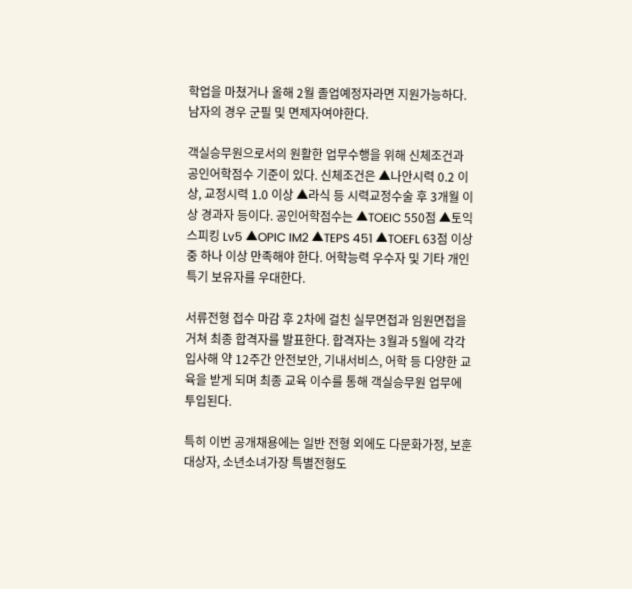학업을 마쳤거나 올해 2월 졸업예정자라면 지원가능하다. 남자의 경우 군필 및 면제자여야한다.

객실승무원으로서의 원활한 업무수행을 위해 신체조건과 공인어학점수 기준이 있다. 신체조건은 ▲나안시력 0.2 이상, 교정시력 1.0 이상 ▲라식 등 시력교정수술 후 3개월 이상 경과자 등이다. 공인어학점수는 ▲TOEIC 550점 ▲토익스피킹 Lv5 ▲OPIC IM2 ▲TEPS 451 ▲TOEFL 63점 이상 중 하나 이상 만족해야 한다. 어학능력 우수자 및 기타 개인 특기 보유자를 우대한다.

서류전형 접수 마감 후 2차에 걸친 실무면접과 임원면접을 거쳐 최종 합격자를 발표한다. 합격자는 3월과 5월에 각각 입사해 약 12주간 안전보안, 기내서비스, 어학 등 다양한 교육을 받게 되며 최종 교육 이수를 통해 객실승무원 업무에 투입된다.

특히 이번 공개채용에는 일반 전형 외에도 다문화가정, 보훈대상자, 소년소녀가장 특별전형도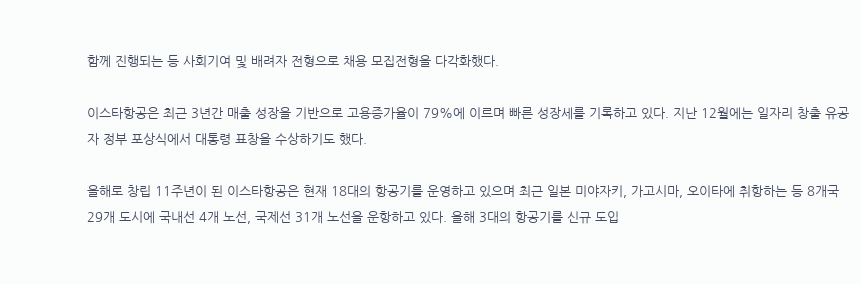함께 진행되는 등 사회기여 및 배려자 전형으로 채용 모집전형을 다각화했다.

이스타항공은 최근 3년간 매출 성장을 기반으로 고용증가율이 79%에 이르며 빠른 성장세를 기록하고 있다. 지난 12월에는 일자리 창출 유공자 정부 포상식에서 대통령 표창을 수상하기도 했다.

올해로 창립 11주년이 된 이스타항공은 현재 18대의 항공기를 운영하고 있으며 최근 일본 미야자키, 가고시마, 오이타에 취항하는 등 8개국 29개 도시에 국내선 4개 노선, 국제선 31개 노선을 운항하고 있다. 올해 3대의 항공기를 신규 도입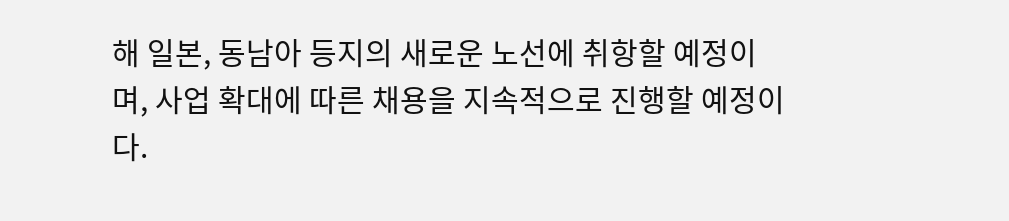해 일본, 동남아 등지의 새로운 노선에 취항할 예정이며, 사업 확대에 따른 채용을 지속적으로 진행할 예정이다.